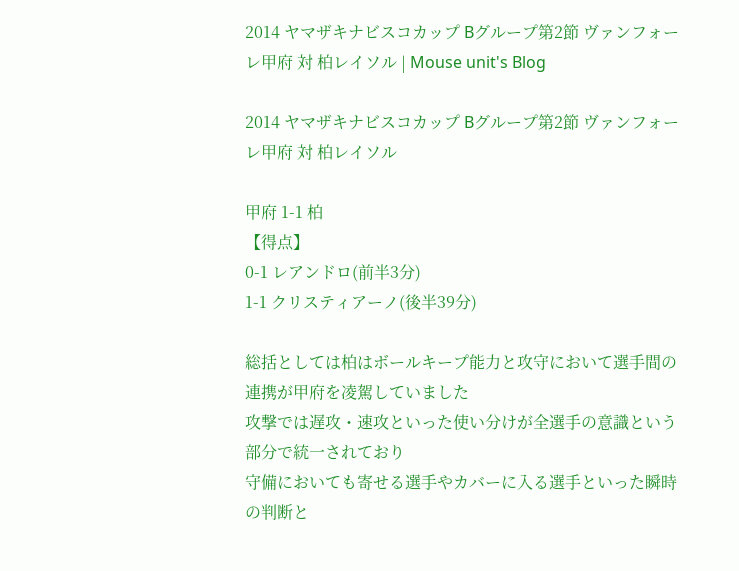2014 ヤマザキナビスコカップ Bグループ第2節 ヴァンフォーレ甲府 対 柏レイソル | Mouse unit's Blog

2014 ヤマザキナビスコカップ Bグループ第2節 ヴァンフォーレ甲府 対 柏レイソル

甲府 1-1 柏
【得点】
0-1 レアンドロ(前半3分)
1-1 クリスティアーノ(後半39分)

総括としては柏はボールキープ能力と攻守において選手間の連携が甲府を凌駕していました
攻撃では遅攻・速攻といった使い分けが全選手の意識という部分で統一されており
守備においても寄せる選手やカバーに入る選手といった瞬時の判断と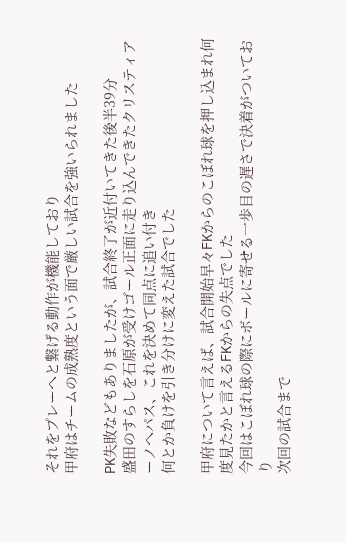それをプレーへと繋げる動作が機能しており
甲府はチームの成熟度という面で厳しい試合を強いられました

PK失敗などもありましたが、試合終了が近付いてきた後半39分
盛田のすらしを石原が受けゴール正面に走り込んできたクリスティアーノへパス、これを決めて同点に追い付き
何とか負けを引き分けに変えた試合でした

甲府について言えば、試合開始早々FKからのこぼれ球を押し込まれ何度見たかと言えるFKからの失点でした
今回はこぼれ球の際にボールに寄せる一歩目の遅さで決着がついており
次回の試合まで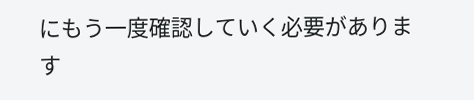にもう一度確認していく必要があります